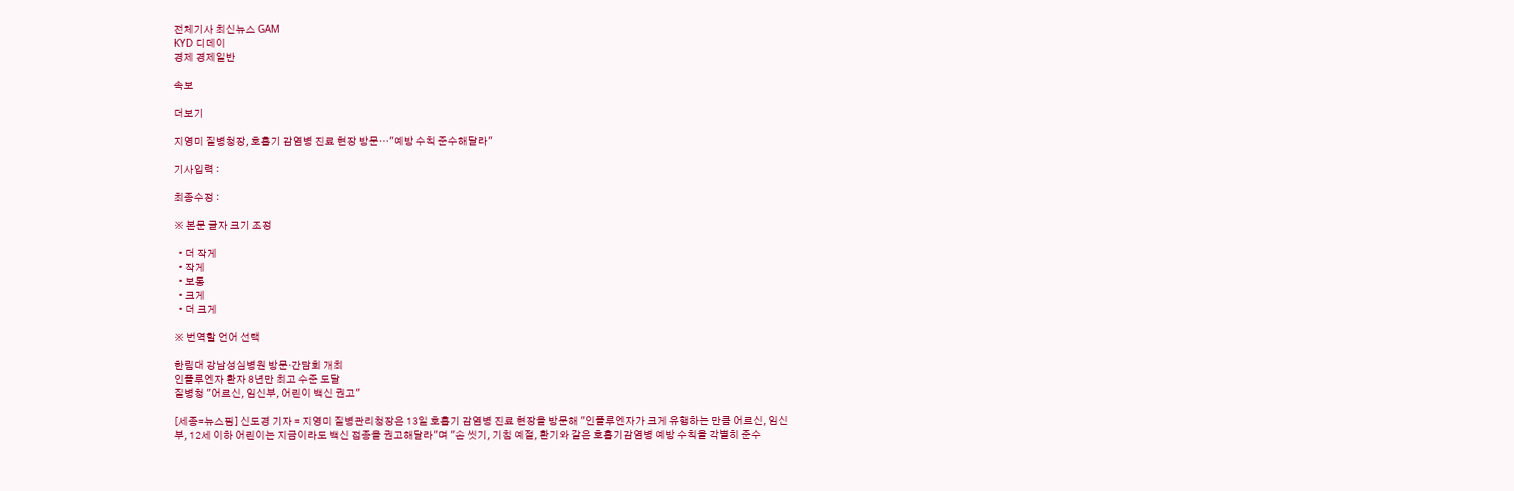전체기사 최신뉴스 GAM
KYD 디데이
경제 경제일반

속보

더보기

지영미 질병청장, 호흡기 감염병 진료 현장 방문…"예방 수칙 준수해달라"

기사입력 :

최종수정 :

※ 본문 글자 크기 조정

  • 더 작게
  • 작게
  • 보통
  • 크게
  • 더 크게

※ 번역할 언어 선택

한림대 강남성심병원 방문·간담회 개최
인플루엔자 환자 8년만 최고 수준 도달
질병청 "어르신, 임신부, 어린이 백신 권고"

[세종=뉴스핌] 신도경 기자 = 지영미 질병관리청장은 13일 호흡기 감염병 진료 현장을 방문해 "인플루엔자가 크게 유행하는 만큼 어르신, 임신부, 12세 이하 어린이는 지금이라도 백신 접종을 권고해달라"며 "손 씻기, 기침 예절, 환기와 같은 호흡기감염병 예방 수칙을 각별히 준수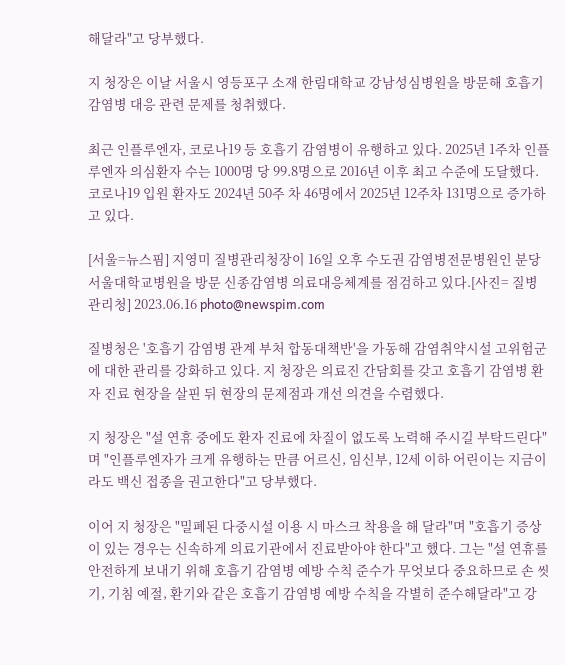해달라"고 당부했다.

지 청장은 이날 서울시 영등포구 소재 한림대학교 강남성심병원을 방문해 호흡기 감염병 대응 관련 문제를 청취했다.

최근 인플루엔자, 코로나19 등 호흡기 감염병이 유행하고 있다. 2025년 1주차 인플루엔자 의심환자 수는 1000명 당 99.8명으로 2016년 이후 최고 수준에 도달했다. 코로나19 입원 환자도 2024년 50주 차 46명에서 2025년 12주차 131명으로 증가하고 있다.

[서울=뉴스핌] 지영미 질병관리청장이 16일 오후 수도권 감염병전문병원인 분당서울대학교병원을 방문 신종감염병 의료대응체계를 점검하고 있다.[사진= 질병관리청] 2023.06.16 photo@newspim.com

질병청은 '호흡기 감염병 관계 부처 합동대책반'을 가동해 감염취약시설 고위험군에 대한 관리를 강화하고 있다. 지 청장은 의료진 간담회를 갖고 호흡기 감염병 환자 진료 현장을 살핀 뒤 현장의 문제점과 개선 의견을 수렴했다.

지 청장은 "설 연휴 중에도 환자 진료에 차질이 없도록 노력해 주시길 부탁드린다"며 "인플루엔자가 크게 유행하는 만큼 어르신, 임신부, 12세 이하 어린이는 지금이라도 백신 접종을 권고한다"고 당부했다.

이어 지 청장은 "밀폐된 다중시설 이용 시 마스크 착용을 해 달라"며 "호흡기 증상이 있는 경우는 신속하게 의료기관에서 진료받아야 한다"고 했다. 그는 "설 연휴를 안전하게 보내기 위해 호흡기 감염병 예방 수칙 준수가 무엇보다 중요하므로 손 씻기, 기침 예절, 환기와 같은 호흡기 감염병 예방 수칙을 각별히 준수해달라"고 강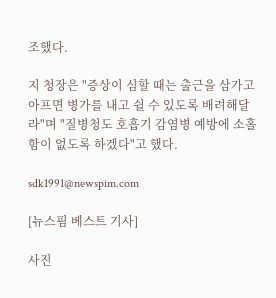조했다.

지 청장은 "증상이 심할 때는 출근을 삼가고 아프면 병가를 내고 쉴 수 있도록 배려해달라"며 "질병청도 호흡기 감염병 예방에 소홀함이 없도록 하겠다"고 했다.

sdk1991@newspim.com

[뉴스핌 베스트 기사]

사진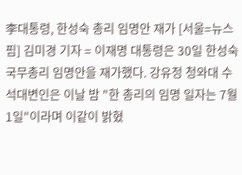李대통령, 한성숙 총리 임명안 재가 [서울=뉴스핌] 김미경 기자 = 이재명 대통령은 30일 한성숙 국무총리 임명안을 재가했다. 강유정 청와대 수석대변인은 이날 밤 "한 총리의 임명 일자는 7월 1일"이라며 이같이 밝혔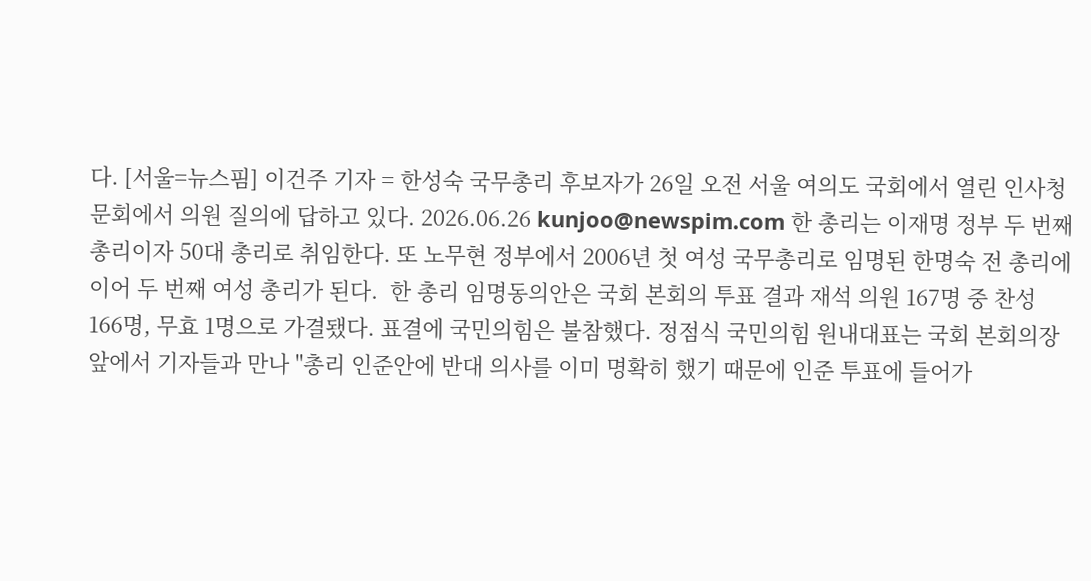다. [서울=뉴스핌] 이건주 기자 = 한성숙 국무총리 후보자가 26일 오전 서울 여의도 국회에서 열린 인사청문회에서 의원 질의에 답하고 있다. 2026.06.26 kunjoo@newspim.com 한 총리는 이재명 정부 두 번째 총리이자 50대 총리로 취임한다. 또 노무현 정부에서 2006년 첫 여성 국무총리로 임명된 한명숙 전 총리에 이어 두 번째 여성 총리가 된다.  한 총리 임명동의안은 국회 본회의 투표 결과 재석 의원 167명 중 찬성 166명, 무효 1명으로 가결됐다. 표결에 국민의힘은 불참했다. 정점식 국민의힘 원내대표는 국회 본회의장 앞에서 기자들과 만나 "총리 인준안에 반대 의사를 이미 명확히 했기 때문에 인준 투표에 들어가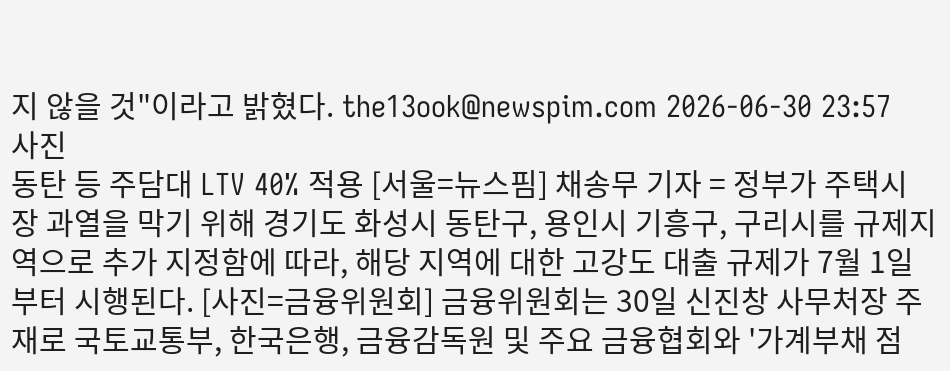지 않을 것"이라고 밝혔다. the13ook@newspim.com 2026-06-30 23:57
사진
동탄 등 주담대 LTV 40% 적용 [서울=뉴스핌] 채송무 기자 = 정부가 주택시장 과열을 막기 위해 경기도 화성시 동탄구, 용인시 기흥구, 구리시를 규제지역으로 추가 지정함에 따라, 해당 지역에 대한 고강도 대출 규제가 7월 1일부터 시행된다. [사진=금융위원회] 금융위원회는 30일 신진창 사무처장 주재로 국토교통부, 한국은행, 금융감독원 및 주요 금융협회와 '가계부채 점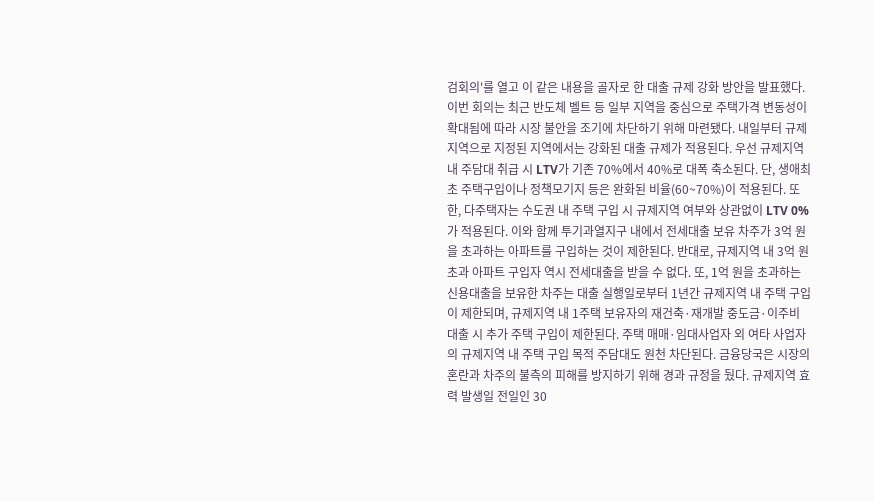검회의'를 열고 이 같은 내용을 골자로 한 대출 규제 강화 방안을 발표했다. 이번 회의는 최근 반도체 벨트 등 일부 지역을 중심으로 주택가격 변동성이 확대됨에 따라 시장 불안을 조기에 차단하기 위해 마련됐다. 내일부터 규제지역으로 지정된 지역에서는 강화된 대출 규제가 적용된다. 우선 규제지역 내 주담대 취급 시 LTV가 기존 70%에서 40%로 대폭 축소된다. 단, 생애최초 주택구입이나 정책모기지 등은 완화된 비율(60~70%)이 적용된다. 또한, 다주택자는 수도권 내 주택 구입 시 규제지역 여부와 상관없이 LTV 0%가 적용된다. 이와 함께 투기과열지구 내에서 전세대출 보유 차주가 3억 원을 초과하는 아파트를 구입하는 것이 제한된다. 반대로, 규제지역 내 3억 원 초과 아파트 구입자 역시 전세대출을 받을 수 없다. 또, 1억 원을 초과하는 신용대출을 보유한 차주는 대출 실행일로부터 1년간 규제지역 내 주택 구입이 제한되며, 규제지역 내 1주택 보유자의 재건축·재개발 중도금·이주비 대출 시 추가 주택 구입이 제한된다. 주택 매매·임대사업자 외 여타 사업자의 규제지역 내 주택 구입 목적 주담대도 원천 차단된다. 금융당국은 시장의 혼란과 차주의 불측의 피해를 방지하기 위해 경과 규정을 뒀다. 규제지역 효력 발생일 전일인 30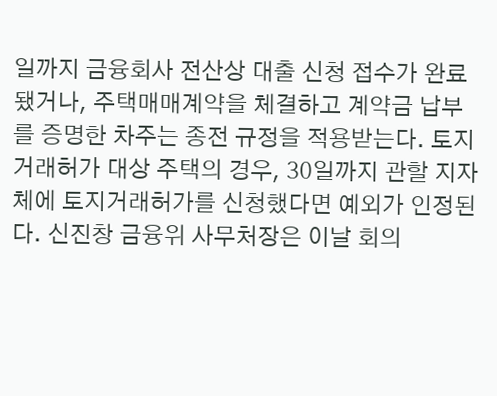일까지 금융회사 전산상 대출 신청 접수가 완료됐거나, 주택매매계약을 체결하고 계약금 납부를 증명한 차주는 종전 규정을 적용받는다. 토지거래허가 대상 주택의 경우, 30일까지 관할 지자체에 토지거래허가를 신청했다면 예외가 인정된다. 신진창 금융위 사무처장은 이날 회의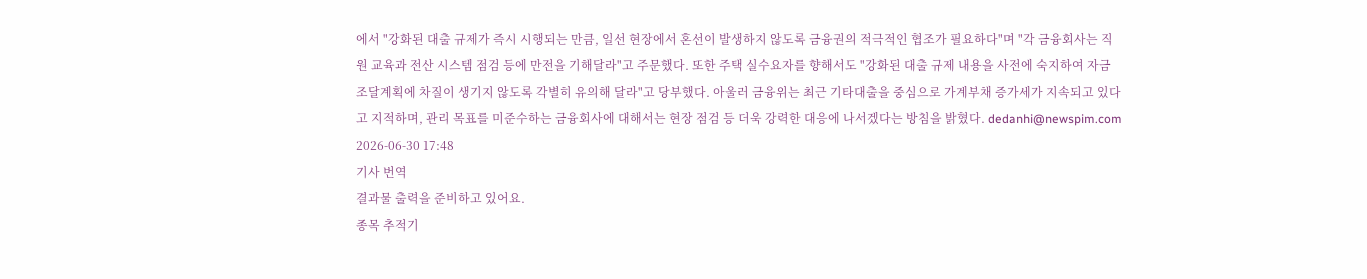에서 "강화된 대출 규제가 즉시 시행되는 만큼, 일선 현장에서 혼선이 발생하지 않도록 금융권의 적극적인 협조가 필요하다"며 "각 금융회사는 직원 교육과 전산 시스템 점검 등에 만전을 기해달라"고 주문했다. 또한 주택 실수요자를 향해서도 "강화된 대출 규제 내용을 사전에 숙지하여 자금조달계획에 차질이 생기지 않도록 각별히 유의해 달라"고 당부했다. 아울러 금융위는 최근 기타대출을 중심으로 가계부채 증가세가 지속되고 있다고 지적하며, 관리 목표를 미준수하는 금융회사에 대해서는 현장 점검 등 더욱 강력한 대응에 나서겠다는 방침을 밝혔다. dedanhi@newspim.com 2026-06-30 17:48
기사 번역
결과물 출력을 준비하고 있어요.
종목 추적기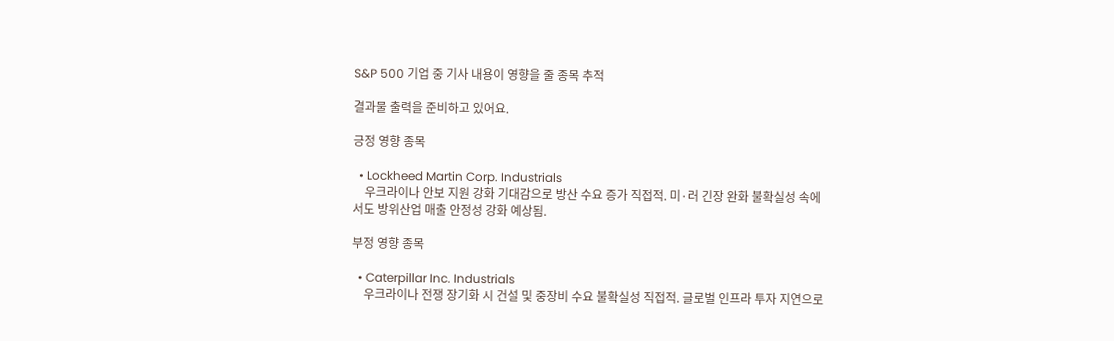S&P 500 기업 중 기사 내용이 영향을 줄 종목 추적

결과물 출력을 준비하고 있어요.

긍정 영향 종목

  • Lockheed Martin Corp. Industrials
    우크라이나 안보 지원 강화 기대감으로 방산 수요 증가 직접적. 미·러 긴장 완화 불확실성 속에서도 방위산업 매출 안정성 강화 예상됨.

부정 영향 종목

  • Caterpillar Inc. Industrials
    우크라이나 전쟁 장기화 시 건설 및 중장비 수요 불확실성 직접적. 글로벌 인프라 투자 지연으로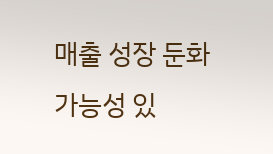매출 성장 둔화 가능성 있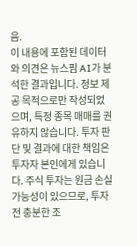음.
이 내용에 포함된 데이터와 의견은 뉴스핌 AI가 분석한 결과입니다. 정보 제공 목적으로만 작성되었으며, 특정 종목 매매를 권유하지 않습니다. 투자 판단 및 결과에 대한 책임은 투자자 본인에게 있습니다. 주식 투자는 원금 손실 가능성이 있으므로, 투자 전 충분한 조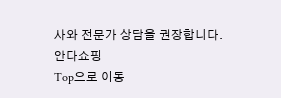사와 전문가 상담을 권장합니다.
안다쇼핑
Top으로 이동